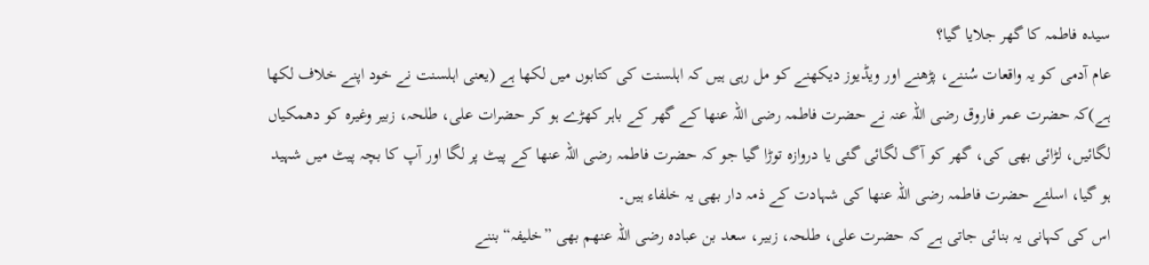سیدہ فاطمہ کا گھر جلایا گیا؟
عام آدمی کو یہ واقعات سُننے، پڑھنے اور ویڈیوز دیکھنے کو مل رہی ہیں کہ اہلسنت کی کتابوں میں لکھا ہے (یعنی اہلسنت نے خود اپنے خلاف لکھا ہے)کہ حضرت عمر فاروق رضی اللہ عنہ نے حضرت فاطمہ رضی اللہ عنھا کے گھر کے باہر کھڑے ہو کر حضرات علی، طلحہ، زبیر وغیرہ کو دھمکیاں لگائیں، لڑائی بھی کی، گھر کو آگ لگائی گئی یا دروازہ توڑا گیا جو کہ حضرت فاطمہ رضی اللہ عنھا کے پیٹ پر لگا اور آپ کا بچہ پیٹ میں شہید ہو گیا، اسلئے حضرت فاطمہ رضی اللہ عنھا کی شہادت کے ذمہ دار بھی یہ خلفاء ہیں۔
اس کی کہانی یہ بنائی جاتی ہے کہ حضرت علی، طلحہ، زبیر، سعد بن عبادہ رضی اللہ عنھم بھی ”خلیفہ“ بننے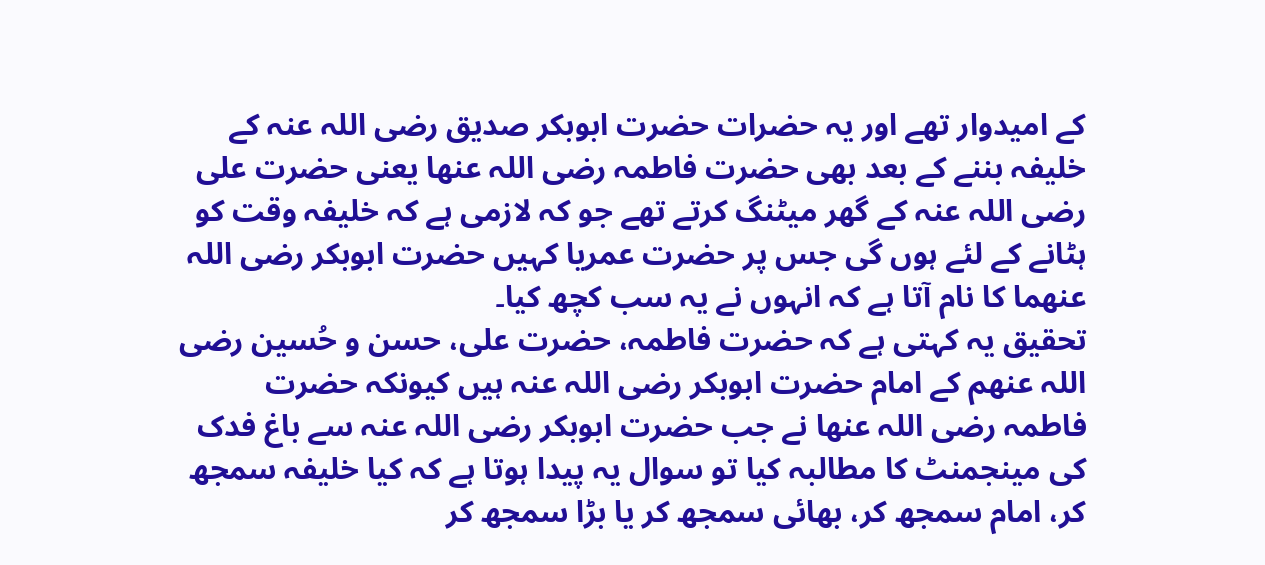کے امیدوار تھے اور یہ حضرات حضرت ابوبکر صدیق رضی اللہ عنہ کے خلیفہ بننے کے بعد بھی حضرت فاطمہ رضی اللہ عنھا یعنی حضرت علی رضی اللہ عنہ کے گھر میٹنگ کرتے تھے جو کہ لازمی ہے کہ خلیفہ وقت کو ہٹانے کے لئے ہوں گی جس پر حضرت عمریا کہیں حضرت ابوبکر رضی اللہ عنھما کا نام آتا ہے کہ انہوں نے یہ سب کچھ کیا۔
تحقیق یہ کہتی ہے کہ حضرت فاطمہ، حضرت علی، حسن و حُسین رضی اللہ عنھم کے امام حضرت ابوبکر رضی اللہ عنہ ہیں کیونکہ حضرت فاطمہ رضی اللہ عنھا نے جب حضرت ابوبکر رضی اللہ عنہ سے باغ فدک کی مینجمنٹ کا مطالبہ کیا تو سوال یہ پیدا ہوتا ہے کہ کیا خلیفہ سمجھ کر، امام سمجھ کر، بھائی سمجھ کر یا بڑا سمجھ کر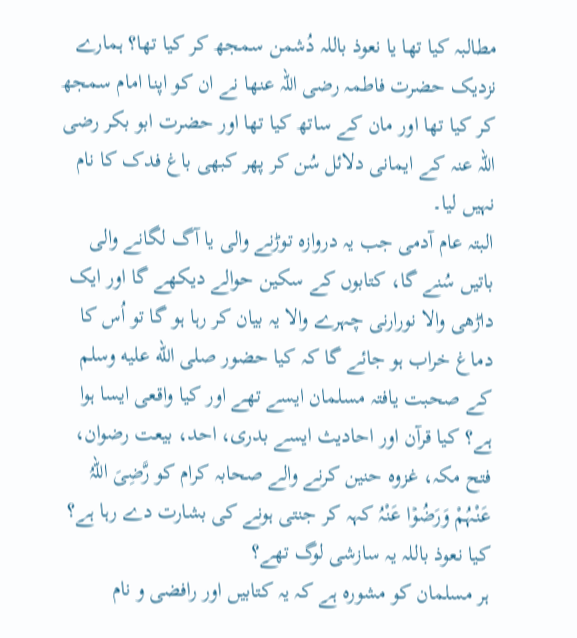مطالبہ کیا تھا یا نعوذ باللہ دُشمن سمجھ کر کیا تھا؟ ہمارے نزدیک حضرت فاطمہ رضی اللہ عنھا نے ان کو اپنا امام سمجھ کر کیا تھا اور مان کے ساتھ کیا تھا اور حضرت ابو بکر رضی اللہ عنہ کے ایمانی دلائل سُن کر پھر کبھی باغ فدک کا نام نہیں لیا۔
البتہ عام آدمی جب یہ دروازہ توڑنے والی یا آگ لگانے والی باتیں سُنے گا، کتابوں کے سکین حوالے دیکھے گا اور ایک داڑھی والا نورارنی چہرے والا یہ بیان کر رہا ہو گا تو اُس کا دماغ خراب ہو جائے گا کہ کیا حضور صلى الله عليه وسلم کے صحبت یافتہ مسلمان ایسے تھے اور کیا واقعی ایسا ہوا ہے؟ کیا قرآن اور احادیث ایسے بدری، احد، بیعت رضوان، فتح مکہ، غزوہ حنین کرنے والے صحابہ کرام کو رَّضِیَ اللہُ عَنْہُمْ وَرَضُوۡا عَنْہُ کہہ کر جنتی ہونے کی بشارت دے رہا ہے؟ کیا نعوذ باللہ یہ سازشی لوگ تھے؟
ہر مسلمان کو مشورہ ہے کہ یہ کتابیں اور رافضی و نام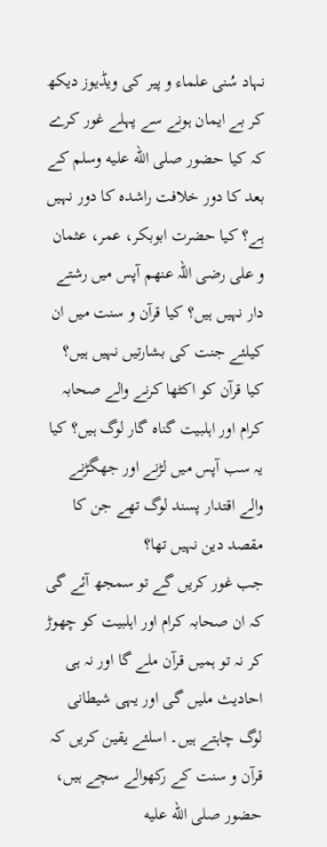نہاد سُنی علماء و پیر کی ویڈیوز دیکھ کر بے ایمان ہونے سے پہلے غور کرے کہ کیا حضور صلى الله عليه وسلم کے بعد کا دور خلافت راشدہ کا دور نہیں ہے؟ کیا حضرت ابوبکر، عمر، عثمان و علی رضی اللہ عنھم آپس میں رشتے دار نہیں ہیں؟ کیا قرآن و سنت میں ان کیلئے جنت کی بشارتیں نہیں ہیں؟ کیا قرآن کو اکٹھا کرنے والے صحابہ کرام اور اہلبیت گناہ گار لوگ ہیں؟ کیا یہ سب آپس میں لڑنے اور جھگڑنے والے اقتدار پسند لوگ تھے جن کا مقصد دین نہیں تھا؟
جب غور کریں گے تو سمجھ آئے گی کہ ان صحابہ کرام اور اہلبیت کو چھوڑ کر نہ تو ہمیں قرآن ملے گا اور نہ ہی احادیث ملیں گی اور یہی شیطانی لوگ چاہتے ہیں۔ اسلئے یقین کریں کہ قرآن و سنت کے رکھوالے سچے ہیں، حضور صلى الله عليه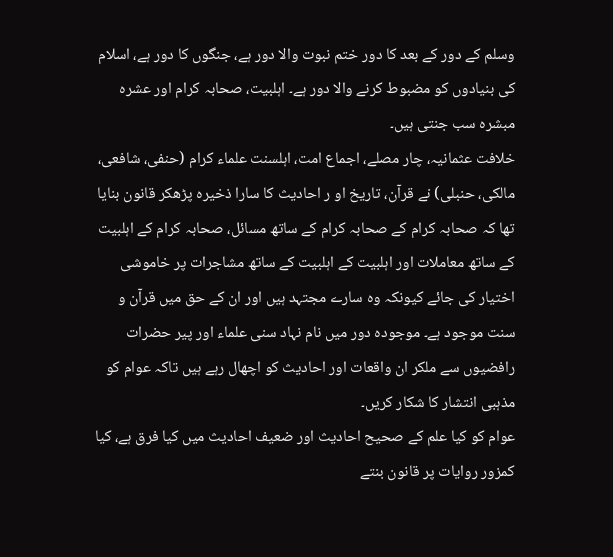وسلم کے دور کے بعد کا دور ختم نبوت والا دور ہے، جنگوں کا دور ہے، اسلام کی بنیادوں کو مضبوط کرنے والا دور ہے۔ اہلبیت، صحابہ کرام اور عشرہ مبشرہ سب جنتی ہیں۔
خلافت عثمانیہ، چار مصلے، اجماع امت، اہلسنت علماء کرام (حنفی، شافعی، مالکی، حنبلی) نے قرآن، تاریخ او ر احادیث کا سارا ذخیرہ پڑھکر قانون بنایا تھا کہ صحابہ کرام کے صحابہ کرام کے ساتھ مسائل، صحابہ کرام کے اہلبیت کے ساتھ معاملات اور اہلبیت کے اہلبیت کے ساتھ مشاجرات پر خاموشی اختیار کی جائے کیونکہ وہ سارے مجتہد ہیں اور ان کے حق میں قرآن و سنت موجود ہے۔ موجودہ دور میں نام نہاد سنی علماء اور پیر حضرات رافضیوں سے ملکر ان واقعات اور احادیث کو اچھال رہے ہیں تاکہ عوام کو مذہبی انتشار کا شکار کریں۔
عوام کو کیا علم کے صحیح احادیث اور ضعیف احادیث میں کیا فرق ہے، کیا کمزور روایات پر قانون بنتے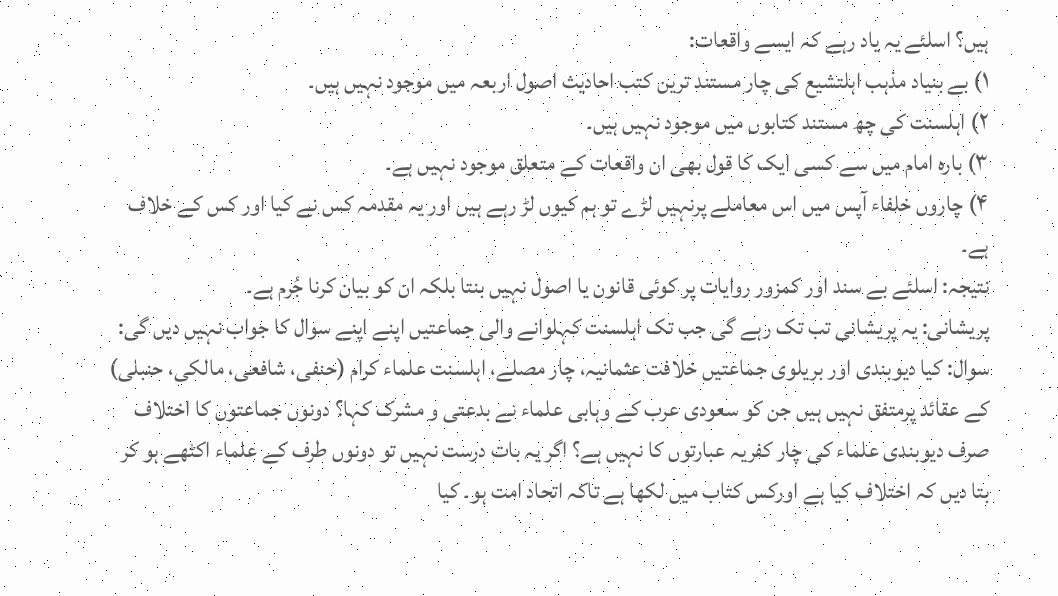ہیں؟ اسلئے یہ یاد رہے کہ ایسے واقعات:
۱) بے بنیاد مذہب اہلتشیع کی چار مستند ترین کتب احادیث اصول اربعہ میں موجود نہیں ہیں۔
۲) اہلسنت کی چھ مستند کتابوں میں موجود نہیں ہیں۔
۳) بارہ امام میں سے کسی ایک کا قول بھی ان واقعات کے متعلق موجود نہیں ہے۔
۴) چاروں خلفاء آپس میں اس معاملے پرنہیں لڑے تو ہم کیوں لڑ رہے ہیں اور یہ مقدمہ کس نے کیا اور کس کے خلاف ہے۔
نتیجہ: اسلئے بے سند اور کمزور روایات پر کوئی قانون یا اصول نہیں بنتا بلکہ ان کو بیان کرنا جُرم ہے۔
پریشانی: یہ پریشانی تب تک رہے گی جب تک اہلسنت کہلوانے والی جماعتیں اپنے اپنے سوال کا جواب نہیں دیں گی:
سوال: کیا دیوبندی اور بریلوی جماعتیں خلافت عثمانیہ، چار مصلے، اہلسنت علماء کرام (حنفی، شافعی، مالکی، حنبلی) کے عقائد پرمتفق نہیں ہیں جن کو سعودی عرب کے وہابی علماء نے بدعتی و مشرک کہا؟ دونوں جماعتوں کا اختلاف صرف دیوبندی علماء کی چار کفریہ عبارتوں کا نہیں ہے؟ اگر یہ بات درست نہیں تو دونوں طرف کے علماء اکٹھے ہو کر بتا دیں کہ اختلاف کیا ہے اورکس کتاب میں لکھا ہے تاکہ اتحاد امت ہو۔ کیا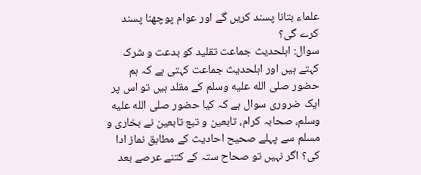علماء بتانا پسند کریں گے اور عوام پوچھنا پسند کرے گی؟
سوال: اہلحدیث جماعت تقلید کو بدعت و شرک کہتے ہیں اور اہلحدیث جماعت کہتی ہے کہ ہم حضور صلى الله عليه وسلم کے مقلد ہیں تو اس پر ایک ضروری سوال ہے کہ کیا حضور صلى الله عليه وسلم، صحابہ کرام، تابعین و تبع تابعین نے بخاری و مسلم سے پہلے صحیح احادیث کے مطابق نماز ادا کی؟ اگر نہیں تو صحاح ستہ کے کتنے عرصے بعد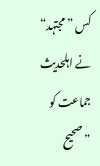کس ”مجتہد“ نے اہلحدیث جماعت کو ”صحیح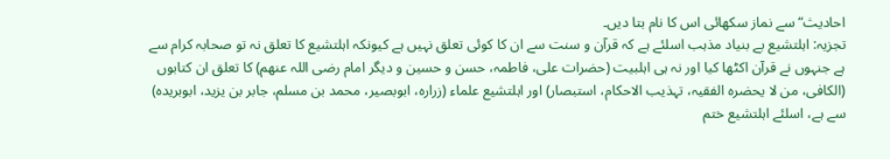احادیث“ سے نماز سکھائی اس کا نام بتا دیں۔
تجزیہ: اہلتشیع بے بنیاد مذہب اسلئے ہے کہ قرآن و سنت سے ان کا کوئی تعلق نہیں ہے کیونکہ اہلتشیع کا تعلق نہ تو صحابہ کرام سے ہے جنہوں نے قرآن اکٹھا کیا اور نہ ہی اہلبیت (حضرات علی، فاطمہ، حسن و حسین و دیگر امام رضی اللہ عنھم) کا تعلق ان کتابوں (الکافی، من لا یحضرہ الفقیہ، تہذیب الاحکام، استبصار) اور اہلتشیع علماء (زرارہ، ابوبصیر، محمد بن مسلم، جابر بن یزید، ابوبریدہ) سے ہے، اسلئے اہلتشیع ختم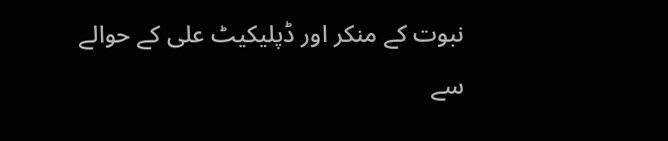نبوت کے منکر اور ڈپلیکیٹ علی کے حوالے سے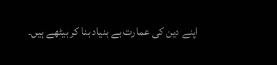اپنے دین کی عمارت بے بنیاد بنا کر بیٹھے ہیں۔